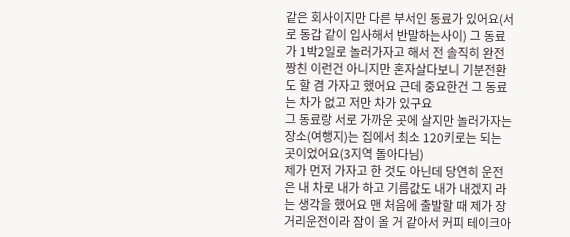같은 회사이지만 다른 부서인 동료가 있어요(서로 동갑 같이 입사해서 반말하는사이) 그 동료가 1박2일로 놀러가자고 해서 전 솔직히 완전 짱친 이런건 아니지만 혼자살다보니 기분전환도 할 겸 가자고 했어요 근데 중요한건 그 동료는 차가 없고 저만 차가 있구요
그 동료랑 서로 가까운 곳에 살지만 놀러가자는 장소(여행지)는 집에서 최소 120키로는 되는 곳이었어요(3지역 돌아다님)
제가 먼저 가자고 한 것도 아닌데 당연히 운전은 내 차로 내가 하고 기름값도 내가 내겠지 라는 생각을 했어요 맨 처음에 출발할 때 제가 장거리운전이라 잠이 올 거 같아서 커피 테이크아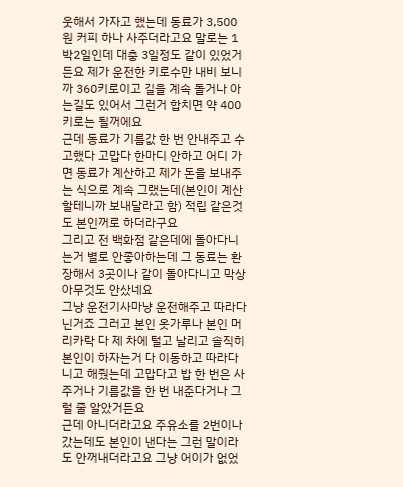웃해서 가자고 했는데 동료가 3,500원 커피 하나 사주더라고요 말로는 1박2일인데 대충 3일정도 같이 있었거든요 제가 운전한 키로수만 내비 보니까 360키로이고 길을 계속 돌거나 아는길도 있어서 그런거 합치면 약 400키로는 될꺼에요
근데 동료가 기름값 한 번 안내주고 수고했다 고맙다 한마디 안하고 어디 가면 동료가 계산하고 제가 돈을 보내주는 식으로 계속 그랬는데(본인이 계산할테니까 보내달라고 함) 적립 같은것도 본인꺼로 하더라구요
그리고 전 백화점 같은데에 돌아다니는거 별로 안좋아하는데 그 동료는 환장해서 3곳이나 같이 돌아다니고 막상 아무것도 안샀네요
그냥 운전기사마냥 운전해주고 따라다닌거죠 그러고 본인 옷가루나 본인 머리카락 다 제 차에 털고 날리고 솔직히 본인이 하자는거 다 이동하고 따라다니고 해줬는데 고맙다고 밥 한 번은 사주거나 기름값을 한 번 내준다거나 그럴 줄 알았거든요
근데 아니더라고요 주유소를 2번이나 갔는데도 본인이 낸다는 그런 말이라도 안꺼내더라고요 그냥 어이가 없었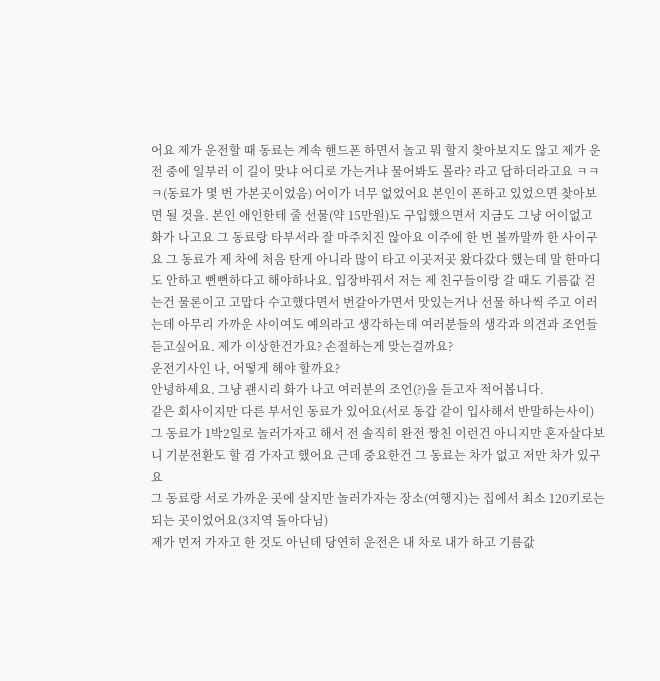어요 제가 운전할 때 동료는 계속 핸드폰 하면서 놀고 뭐 할지 찾아보지도 않고 제가 운전 중에 일부러 이 길이 맞냐 어디로 가는거냐 물어봐도 몰라? 라고 답하더라고요 ㅋㅋㅋ(동료가 몇 번 가본곳이었음) 어이가 너무 없었어요 본인이 폰하고 있었으면 찾아보면 될 것을. 본인 애인한테 줄 선물(약 15만원)도 구입했으면서 지금도 그냥 어이없고 화가 나고요 그 동료랑 타부서라 잘 마주치진 않아요 이주에 한 번 볼까말까 한 사이구요 그 동료가 제 차에 처음 탄게 아니라 많이 타고 이곳저곳 왔다갔다 했는데 말 한마디도 안하고 뻔뻔하다고 해야하나요. 입장바꿔서 저는 제 친구들이랑 갈 때도 기름값 걷는건 물론이고 고맙다 수고했다면서 번갈아가면서 맛있는거나 선물 하나씩 주고 이러는데 아무리 가까운 사이여도 예의라고 생각하는데 여러분들의 생각과 의견과 조언들 듣고싶어요. 제가 이상한건가요? 손절하는게 맞는걸까요?
운전기사인 나, 어떻게 해야 할까요?
안녕하세요. 그냥 괜시리 화가 나고 여러분의 조언(?)을 듣고자 적어봅니다.
같은 회사이지만 다른 부서인 동료가 있어요(서로 동갑 같이 입사해서 반말하는사이) 그 동료가 1박2일로 놀러가자고 해서 전 솔직히 완전 짱친 이런건 아니지만 혼자살다보니 기분전환도 할 겸 가자고 했어요 근데 중요한건 그 동료는 차가 없고 저만 차가 있구요
그 동료랑 서로 가까운 곳에 살지만 놀러가자는 장소(여행지)는 집에서 최소 120키로는 되는 곳이었어요(3지역 돌아다님)
제가 먼저 가자고 한 것도 아닌데 당연히 운전은 내 차로 내가 하고 기름값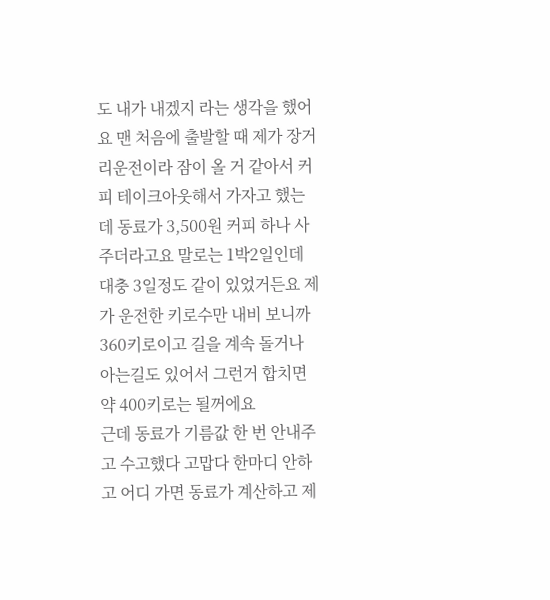도 내가 내겠지 라는 생각을 했어요 맨 처음에 출발할 때 제가 장거리운전이라 잠이 올 거 같아서 커피 테이크아웃해서 가자고 했는데 동료가 3,500원 커피 하나 사주더라고요 말로는 1박2일인데 대충 3일정도 같이 있었거든요 제가 운전한 키로수만 내비 보니까 360키로이고 길을 계속 돌거나 아는길도 있어서 그런거 합치면 약 400키로는 될꺼에요
근데 동료가 기름값 한 번 안내주고 수고했다 고맙다 한마디 안하고 어디 가면 동료가 계산하고 제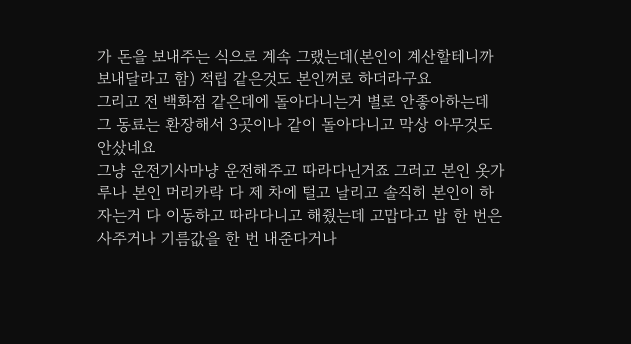가 돈을 보내주는 식으로 계속 그랬는데(본인이 계산할테니까 보내달라고 함) 적립 같은것도 본인꺼로 하더라구요
그리고 전 백화점 같은데에 돌아다니는거 별로 안좋아하는데 그 동료는 환장해서 3곳이나 같이 돌아다니고 막상 아무것도 안샀네요
그냥 운전기사마냥 운전해주고 따라다닌거죠 그러고 본인 옷가루나 본인 머리카락 다 제 차에 털고 날리고 솔직히 본인이 하자는거 다 이동하고 따라다니고 해줬는데 고맙다고 밥 한 번은 사주거나 기름값을 한 번 내준다거나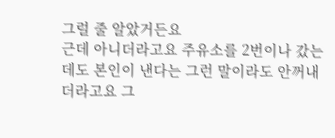그럴 줄 알았거든요
근데 아니더라고요 주유소를 2번이나 갔는데도 본인이 낸다는 그런 말이라도 안꺼내더라고요 그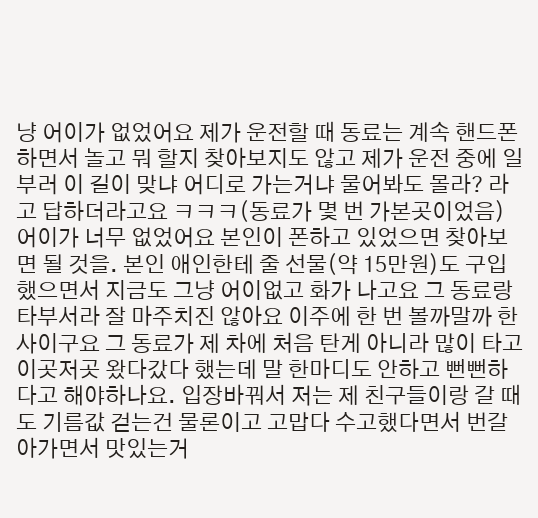냥 어이가 없었어요 제가 운전할 때 동료는 계속 핸드폰 하면서 놀고 뭐 할지 찾아보지도 않고 제가 운전 중에 일부러 이 길이 맞냐 어디로 가는거냐 물어봐도 몰라? 라고 답하더라고요 ㅋㅋㅋ(동료가 몇 번 가본곳이었음) 어이가 너무 없었어요 본인이 폰하고 있었으면 찾아보면 될 것을. 본인 애인한테 줄 선물(약 15만원)도 구입했으면서 지금도 그냥 어이없고 화가 나고요 그 동료랑 타부서라 잘 마주치진 않아요 이주에 한 번 볼까말까 한 사이구요 그 동료가 제 차에 처음 탄게 아니라 많이 타고 이곳저곳 왔다갔다 했는데 말 한마디도 안하고 뻔뻔하다고 해야하나요. 입장바꿔서 저는 제 친구들이랑 갈 때도 기름값 걷는건 물론이고 고맙다 수고했다면서 번갈아가면서 맛있는거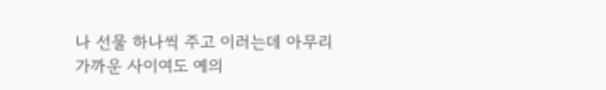나 선물 하나씩 주고 이러는데 아무리 가까운 사이여도 예의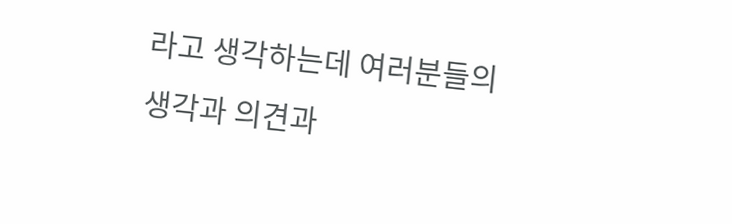라고 생각하는데 여러분들의 생각과 의견과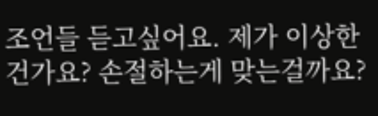조언들 듣고싶어요. 제가 이상한건가요? 손절하는게 맞는걸까요?